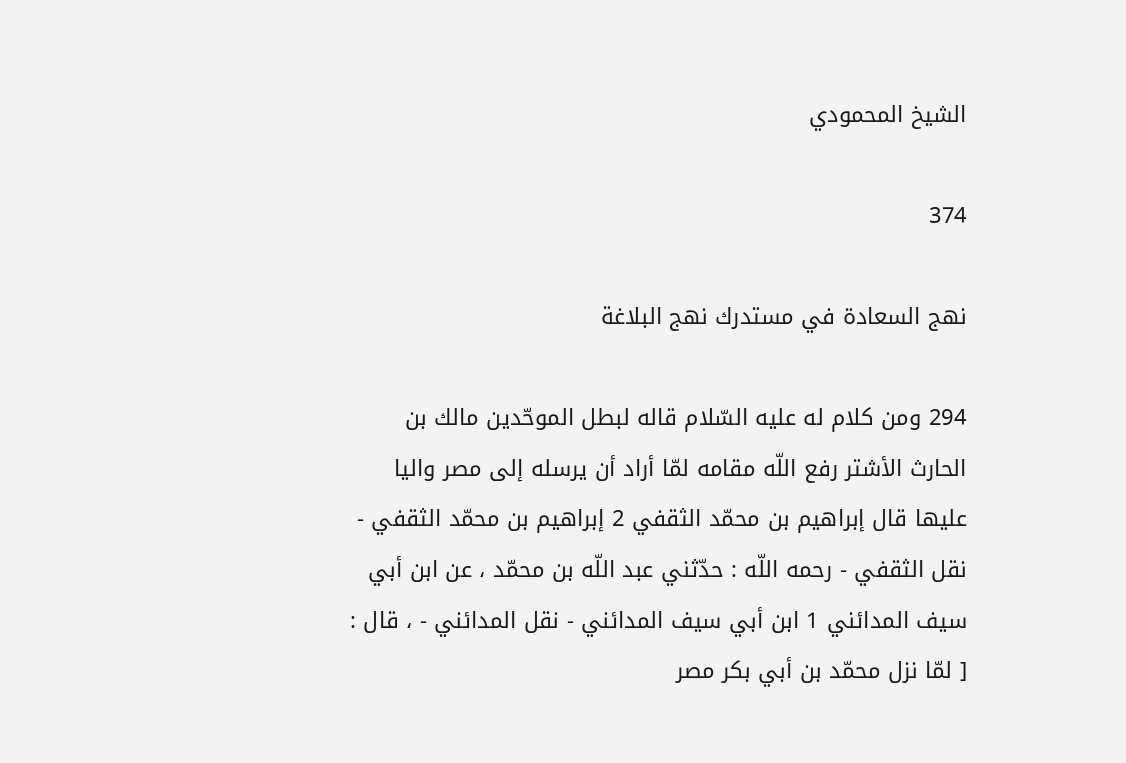الشيخ المحمودي

374

نهج السعادة في مستدرك نهج البلاغة

294 ومن كلام له عليه السّلام قاله لبطل الموحّدين مالك بن الحارث الأشتر رفع اللّه مقامه لمّا أراد أن يرسله إلى مصر واليا عليها قال إبراهيم بن محمّد الثقفي 2 إبراهيم بن محمّد الثقفي - نقل الثقفي - رحمه اللّه : حدّثني عبد اللّه بن محمّد ، عن ابن أبي سيف المدائني 1 ابن أبي سيف المدائني - نقل المدائني - ، قال : [ لمّا نزل محمّد بن أبي بكر مصر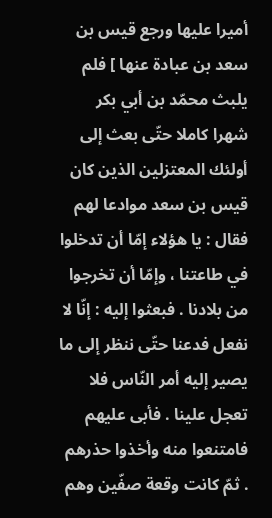أميرا عليها ورجع قيس بن سعد بن عبادة عنها ] فلم يلبث محمّد بن أبي بكر شهرا كاملا حتّى بعث إلى أولئك المعتزلين الذين كان قيس بن سعد موادعا لهم فقال : يا هؤلاء إمّا أن تدخلوا في طاعتنا ، وإمّا أن تخرجوا من بلادنا . فبعثوا إليه : إنّا لا نفعل فدعنا حتّى ننظر إلى ما يصير إليه أمر النّاس فلا تعجل علينا . فأبى عليهم فامتنعوا منه وأخذوا حذرهم . ثمّ كانت وقعة صفّين وهم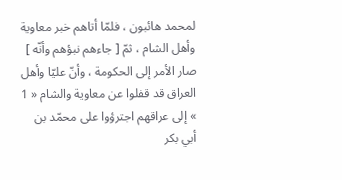لمحمد هائبون ، فلمّا أتاهم خبر معاوية وأهل الشام ، ثمّ [ جاءهم نبؤهم وأنّه ] صار الأمر إلى الحكومة ، وأنّ عليّا وأهل العراق قد قفلوا عن معاوية والشام « 1 » إلى عراقهم اجترؤوا على محمّد بن أبي بكر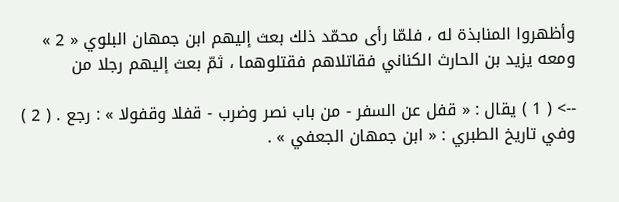وأظهروا المنابذة له ، فلمّا رأى محمّد ذلك بعث إليهم ابن جمهان البلوي « 2 » ومعه يزيد بن الحارث الكناني فقاتلاهم فقتلوهما ، ثمّ بعث إليهم رجلا من

--> ( 1 ) يقال : « قفل عن السفر - من باب نصر وضرب - قفلا وقفولا » : رجع . ( 2 ) وفي تاريخ الطبري : « ابن جمهان الجعفي » .